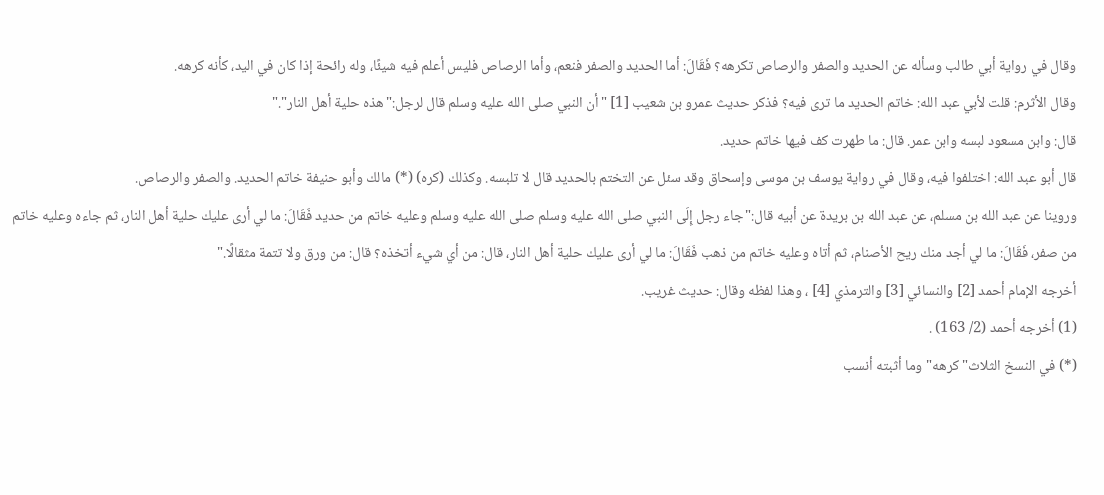وقال في رواية أبي طالب وسأله عن الحديد والصفر والرصاص تكرهه؟ فَقَالَ: أما الحديد والصفر فنعم، وأما الرصاص فليس أعلم فيه شيئًا، وله رائحة إذا كان في اليد، كأنه كرهه.
وقال الأثرم: قلت لأبي عبد الله: خاتم الحديد ما ترى فيه؟ فذكر حديث عمرو بن شعيب [1] "أن النبي صلى الله عليه وسلم قال لرجل:"هذه حلية أهل النار"."
قال: وابن مسعود لبسه وابن عمر. قال: ما طهرت كف فيها خاتم حديد.
قال أبو عبد الله: اختلفوا فيه، وقال في رواية يوسف بن موسى وإسحاق وقد سئل عن التختم بالحديد قال لا تلبسه. وكذلك (كره) (*) مالك وأبو حنيفة خاتم الحديد. والصفر والرصاص.
وروينا عن عبد الله بن مسلم، عن عبد الله بن بريدة عن أبيه قال:"جاء رجل إِلَى النبي صلى الله عليه وسلم صلى الله عليه وسلم وعليه خاتم من حديد فَقَالَ: ما لي أرى عليك حلية أهل النار، ثم جاءه وعليه خاتم من صفر، فَقَالَ: ما لي أجد منك ريح الأصنام، ثم أتاه وعليه خاتم من ذهب فَقَالَ: ما لي أرى عليك حلية أهل النار، قال: من أي شيء أتخذه؟ قال: من ورق ولا تتمة مثقالًا."
أخرجه الإمام أحمد [2] والنسائي [3] والترمذي [4] ، وهذا لفظه وقال: حديث غريب.
(1) أخرجه أحمد (2/ 163) .
(*) في النسخ الثلاث"كرهه"وما أثبته أنسب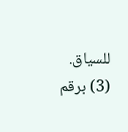للسياق.
(3) برقم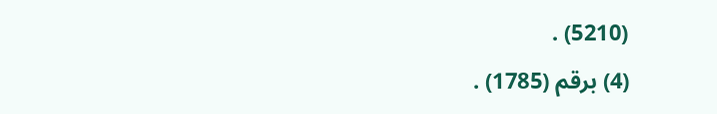(5210) .
(4) برقم (1785) .